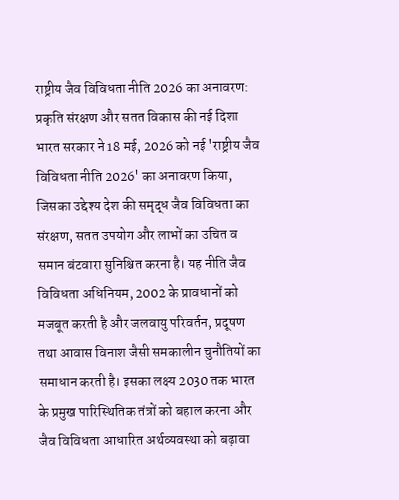राष्ट्रीय जैव विविधता नीति 2026 का अनावरण: प्रकृति संरक्षण और सतत विकास की नई दिशा
भारत सरकार ने 18 मई, 2026 को नई 'राष्ट्रीय जैव विविधता नीति 2026' का अनावरण किया, जिसका उद्देश्य देश की समृद्ध जैव विविधता का संरक्षण, सतत उपयोग और लाभों का उचित व समान बंटवारा सुनिश्चित करना है। यह नीति जैव विविधता अधिनियम, 2002 के प्रावधानों को मजबूत करती है और जलवायु परिवर्तन, प्रदूषण तथा आवास विनाश जैसी समकालीन चुनौतियों का समाधान करती है। इसका लक्ष्य 2030 तक भारत के प्रमुख पारिस्थितिक तंत्रों को बहाल करना और जैव विविधता आधारित अर्थव्यवस्था को बढ़ावा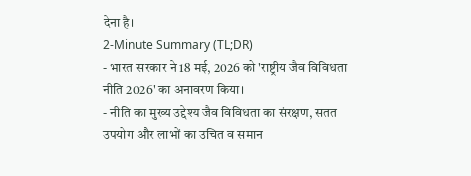देना है।
2-Minute Summary (TL;DR)
- भारत सरकार ने 18 मई, 2026 को 'राष्ट्रीय जैव विविधता नीति 2026' का अनावरण किया।
- नीति का मुख्य उद्देश्य जैव विविधता का संरक्षण, सतत उपयोग और लाभों का उचित व समान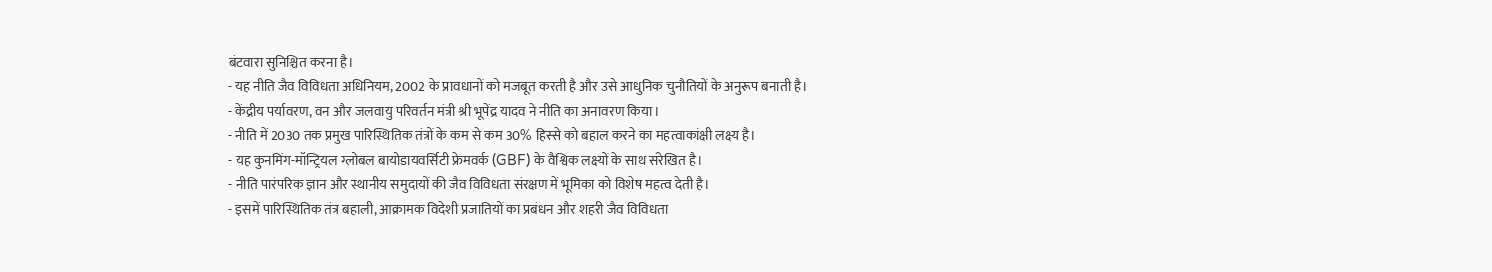बंटवारा सुनिश्चित करना है।
- यह नीति जैव विविधता अधिनियम, 2002 के प्रावधानों को मजबूत करती है और उसे आधुनिक चुनौतियों के अनुरूप बनाती है।
- केंद्रीय पर्यावरण, वन और जलवायु परिवर्तन मंत्री श्री भूपेंद्र यादव ने नीति का अनावरण किया।
- नीति में 2030 तक प्रमुख पारिस्थितिक तंत्रों के कम से कम 30% हिस्से को बहाल करने का महत्वाकांक्षी लक्ष्य है।
- यह कुनमिंग-मॉन्ट्रियल ग्लोबल बायोडायवर्सिटी फ्रेमवर्क (GBF) के वैश्विक लक्ष्यों के साथ संरेखित है।
- नीति पारंपरिक ज्ञान और स्थानीय समुदायों की जैव विविधता संरक्षण में भूमिका को विशेष महत्व देती है।
- इसमें पारिस्थितिक तंत्र बहाली, आक्रामक विदेशी प्रजातियों का प्रबंधन और शहरी जैव विविधता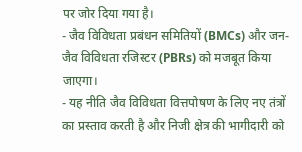पर जोर दिया गया है।
- जैव विविधता प्रबंधन समितियों (BMCs) और जन-जैव विविधता रजिस्टर (PBRs) को मजबूत किया जाएगा।
- यह नीति जैव विविधता वित्तपोषण के लिए नए तंत्रों का प्रस्ताव करती है और निजी क्षेत्र की भागीदारी को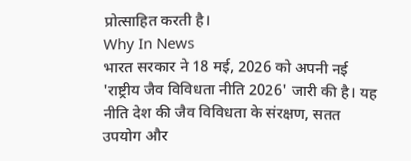प्रोत्साहित करती है।
Why In News
भारत सरकार ने 18 मई, 2026 को अपनी नई 'राष्ट्रीय जैव विविधता नीति 2026' जारी की है। यह नीति देश की जैव विविधता के संरक्षण, सतत उपयोग और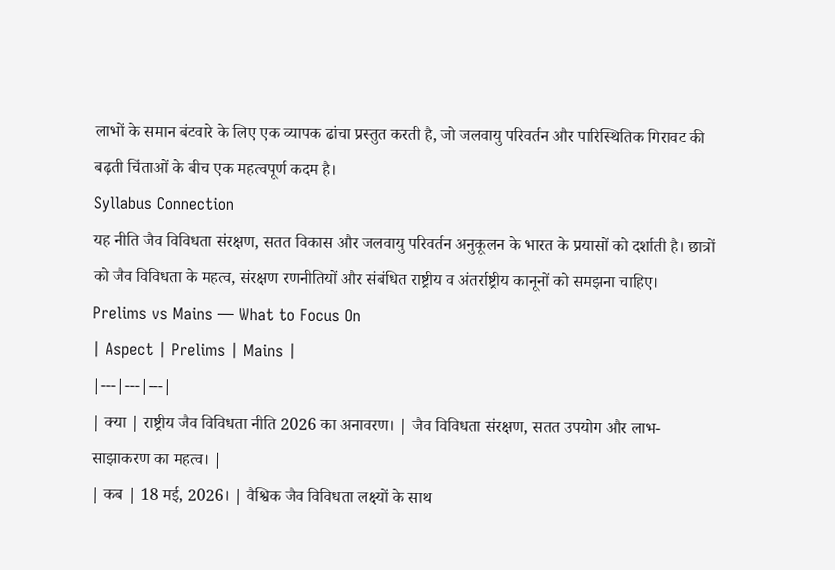लाभों के समान बंटवारे के लिए एक व्यापक ढांचा प्रस्तुत करती है, जो जलवायु परिवर्तन और पारिस्थितिक गिरावट की बढ़ती चिंताओं के बीच एक महत्वपूर्ण कदम है।
Syllabus Connection
यह नीति जैव विविधता संरक्षण, सतत विकास और जलवायु परिवर्तन अनुकूलन के भारत के प्रयासों को दर्शाती है। छात्रों को जैव विविधता के महत्व, संरक्षण रणनीतियों और संबंधित राष्ट्रीय व अंतर्राष्ट्रीय कानूनों को समझना चाहिए।
Prelims vs Mains — What to Focus On
| Aspect | Prelims | Mains |
|---|---|---|
| क्या | राष्ट्रीय जैव विविधता नीति 2026 का अनावरण। | जैव विविधता संरक्षण, सतत उपयोग और लाभ-साझाकरण का महत्व। |
| कब | 18 मई, 2026। | वैश्विक जैव विविधता लक्ष्यों के साथ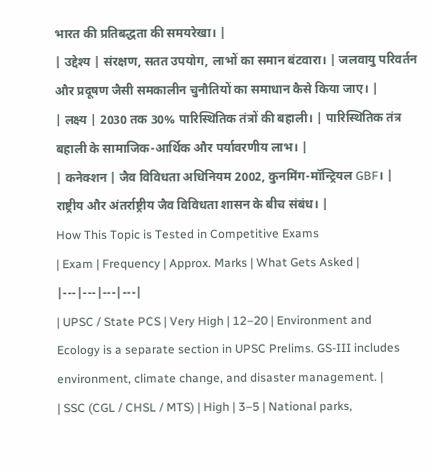भारत की प्रतिबद्धता की समयरेखा। |
| उद्देश्य | संरक्षण, सतत उपयोग, लाभों का समान बंटवारा। | जलवायु परिवर्तन और प्रदूषण जैसी समकालीन चुनौतियों का समाधान कैसे किया जाए। |
| लक्ष्य | 2030 तक 30% पारिस्थितिक तंत्रों की बहाली। | पारिस्थितिक तंत्र बहाली के सामाजिक-आर्थिक और पर्यावरणीय लाभ। |
| कनेक्शन | जैव विविधता अधिनियम 2002, कुनमिंग-मॉन्ट्रियल GBF। | राष्ट्रीय और अंतर्राष्ट्रीय जैव विविधता शासन के बीच संबंध। |
How This Topic is Tested in Competitive Exams
| Exam | Frequency | Approx. Marks | What Gets Asked |
|---|---|---|---|
| UPSC / State PCS | Very High | 12–20 | Environment and Ecology is a separate section in UPSC Prelims. GS-III includes environment, climate change, and disaster management. |
| SSC (CGL / CHSL / MTS) | High | 3–5 | National parks,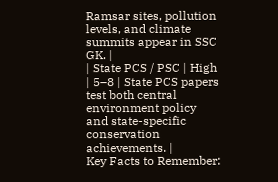Ramsar sites, pollution levels, and climate summits appear in SSC GK. |
| State PCS / PSC | High | 5–8 | State PCS papers test both central environment policy and state-specific conservation achievements. |
Key Facts to Remember: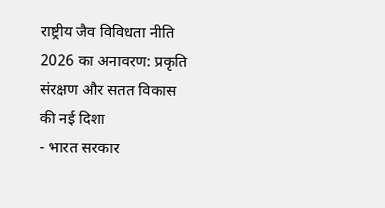राष्ट्रीय जैव विविधता नीति 2026 का अनावरण: प्रकृति संरक्षण और सतत विकास की नई दिशा
- भारत सरकार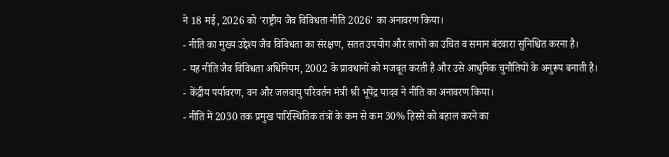ने 18 मई, 2026 को 'राष्ट्रीय जैव विविधता नीति 2026' का अनावरण किया।
- नीति का मुख्य उद्देश्य जैव विविधता का संरक्षण, सतत उपयोग और लाभों का उचित व समान बंटवारा सुनिश्चित करना है।
- यह नीति जैव विविधता अधिनियम, 2002 के प्रावधानों को मजबूत करती है और उसे आधुनिक चुनौतियों के अनुरूप बनाती है।
- केंद्रीय पर्यावरण, वन और जलवायु परिवर्तन मंत्री श्री भूपेंद्र यादव ने नीति का अनावरण किया।
- नीति में 2030 तक प्रमुख पारिस्थितिक तंत्रों के कम से कम 30% हिस्से को बहाल करने का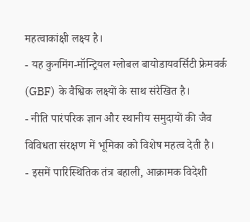महत्वाकांक्षी लक्ष्य है।
- यह कुनमिंग-मॉन्ट्रियल ग्लोबल बायोडायवर्सिटी फ्रेमवर्क (GBF) के वैश्विक लक्ष्यों के साथ संरेखित है।
- नीति पारंपरिक ज्ञान और स्थानीय समुदायों की जैव विविधता संरक्षण में भूमिका को विशेष महत्व देती है।
- इसमें पारिस्थितिक तंत्र बहाली, आक्रामक विदेशी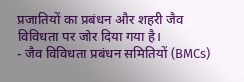प्रजातियों का प्रबंधन और शहरी जैव विविधता पर जोर दिया गया है।
- जैव विविधता प्रबंधन समितियों (BMCs)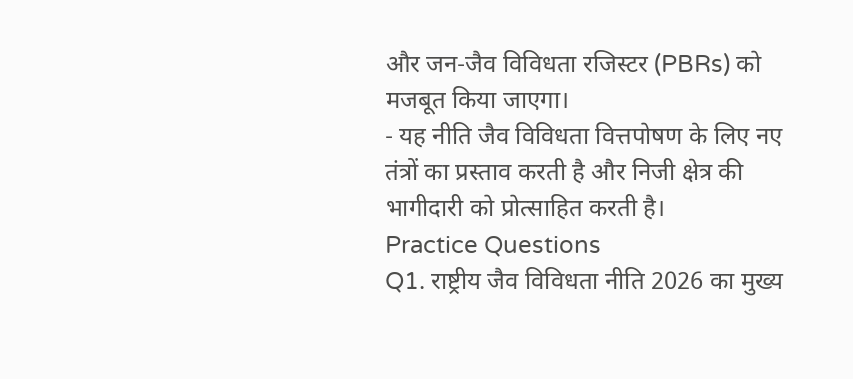और जन-जैव विविधता रजिस्टर (PBRs) को मजबूत किया जाएगा।
- यह नीति जैव विविधता वित्तपोषण के लिए नए तंत्रों का प्रस्ताव करती है और निजी क्षेत्र की भागीदारी को प्रोत्साहित करती है।
Practice Questions
Q1. राष्ट्रीय जैव विविधता नीति 2026 का मुख्य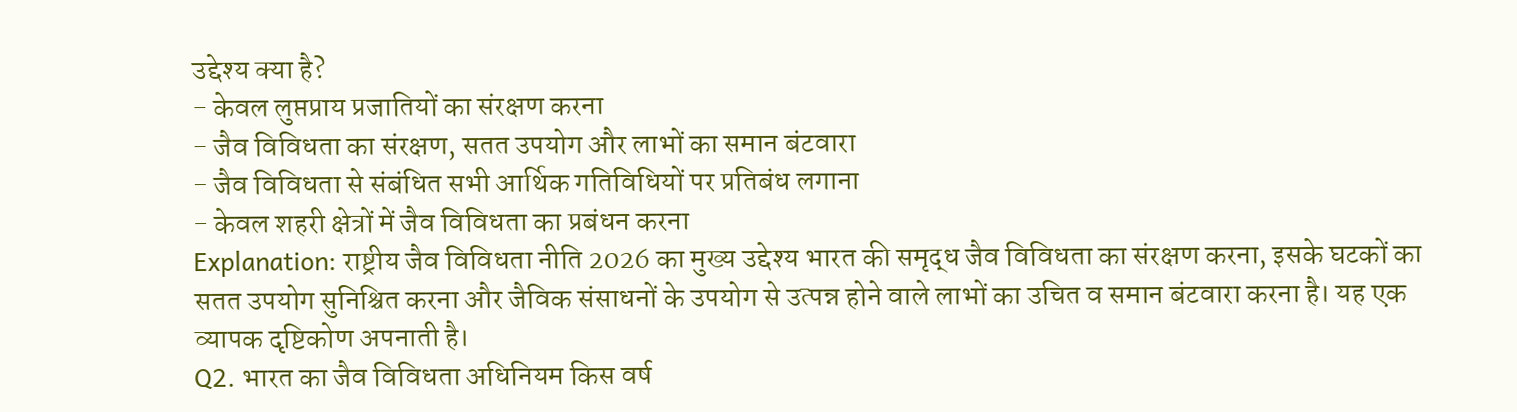उद्देश्य क्या है?
- केवल लुप्तप्राय प्रजातियों का संरक्षण करना
- जैव विविधता का संरक्षण, सतत उपयोग और लाभों का समान बंटवारा
- जैव विविधता से संबंधित सभी आर्थिक गतिविधियों पर प्रतिबंध लगाना
- केवल शहरी क्षेत्रों में जैव विविधता का प्रबंधन करना
Explanation: राष्ट्रीय जैव विविधता नीति 2026 का मुख्य उद्देश्य भारत की समृद्ध जैव विविधता का संरक्षण करना, इसके घटकों का सतत उपयोग सुनिश्चित करना और जैविक संसाधनों के उपयोग से उत्पन्न होने वाले लाभों का उचित व समान बंटवारा करना है। यह एक व्यापक दृष्टिकोण अपनाती है।
Q2. भारत का जैव विविधता अधिनियम किस वर्ष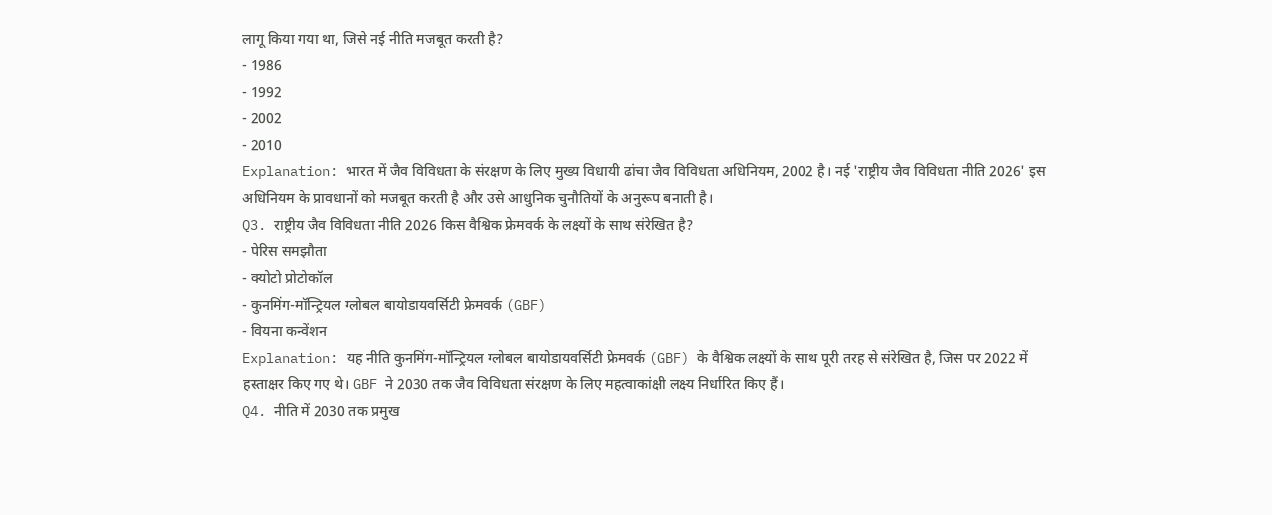लागू किया गया था, जिसे नई नीति मजबूत करती है?
- 1986
- 1992
- 2002
- 2010
Explanation: भारत में जैव विविधता के संरक्षण के लिए मुख्य विधायी ढांचा जैव विविधता अधिनियम, 2002 है। नई 'राष्ट्रीय जैव विविधता नीति 2026' इस अधिनियम के प्रावधानों को मजबूत करती है और उसे आधुनिक चुनौतियों के अनुरूप बनाती है।
Q3. राष्ट्रीय जैव विविधता नीति 2026 किस वैश्विक फ्रेमवर्क के लक्ष्यों के साथ संरेखित है?
- पेरिस समझौता
- क्योटो प्रोटोकॉल
- कुनमिंग-मॉन्ट्रियल ग्लोबल बायोडायवर्सिटी फ्रेमवर्क (GBF)
- वियना कन्वेंशन
Explanation: यह नीति कुनमिंग-मॉन्ट्रियल ग्लोबल बायोडायवर्सिटी फ्रेमवर्क (GBF) के वैश्विक लक्ष्यों के साथ पूरी तरह से संरेखित है, जिस पर 2022 में हस्ताक्षर किए गए थे। GBF ने 2030 तक जैव विविधता संरक्षण के लिए महत्वाकांक्षी लक्ष्य निर्धारित किए हैं।
Q4. नीति में 2030 तक प्रमुख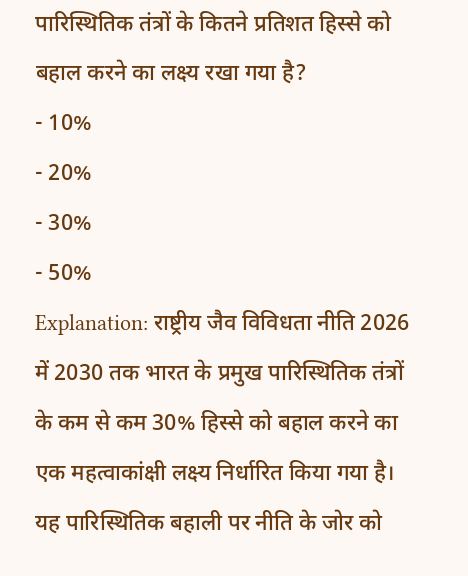पारिस्थितिक तंत्रों के कितने प्रतिशत हिस्से को बहाल करने का लक्ष्य रखा गया है?
- 10%
- 20%
- 30%
- 50%
Explanation: राष्ट्रीय जैव विविधता नीति 2026 में 2030 तक भारत के प्रमुख पारिस्थितिक तंत्रों के कम से कम 30% हिस्से को बहाल करने का एक महत्वाकांक्षी लक्ष्य निर्धारित किया गया है। यह पारिस्थितिक बहाली पर नीति के जोर को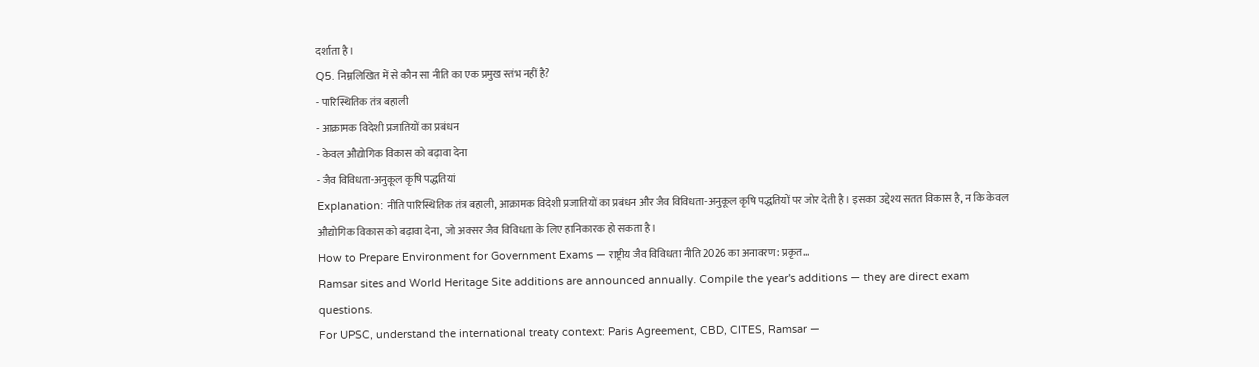दर्शाता है।
Q5. निम्नलिखित में से कौन सा नीति का एक प्रमुख स्तंभ नहीं है?
- पारिस्थितिक तंत्र बहाली
- आक्रामक विदेशी प्रजातियों का प्रबंधन
- केवल औद्योगिक विकास को बढ़ावा देना
- जैव विविधता-अनुकूल कृषि पद्धतियां
Explanation: नीति पारिस्थितिक तंत्र बहाली, आक्रामक विदेशी प्रजातियों का प्रबंधन और जैव विविधता-अनुकूल कृषि पद्धतियों पर जोर देती है। इसका उद्देश्य सतत विकास है, न कि केवल औद्योगिक विकास को बढ़ावा देना, जो अक्सर जैव विविधता के लिए हानिकारक हो सकता है।
How to Prepare Environment for Government Exams — राष्ट्रीय जैव विविधता नीति 2026 का अनावरण: प्रकृत…
Ramsar sites and World Heritage Site additions are announced annually. Compile the year's additions — they are direct exam questions.
For UPSC, understand the international treaty context: Paris Agreement, CBD, CITES, Ramsar —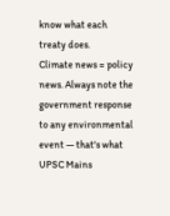know what each treaty does.
Climate news = policy news. Always note the government response to any environmental event — that's what UPSC Mains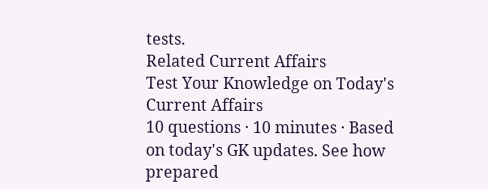tests.
Related Current Affairs
Test Your Knowledge on Today's Current Affairs
10 questions · 10 minutes · Based on today's GK updates. See how prepared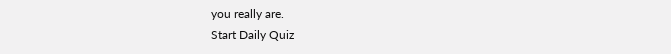you really are.
Start Daily Quiz